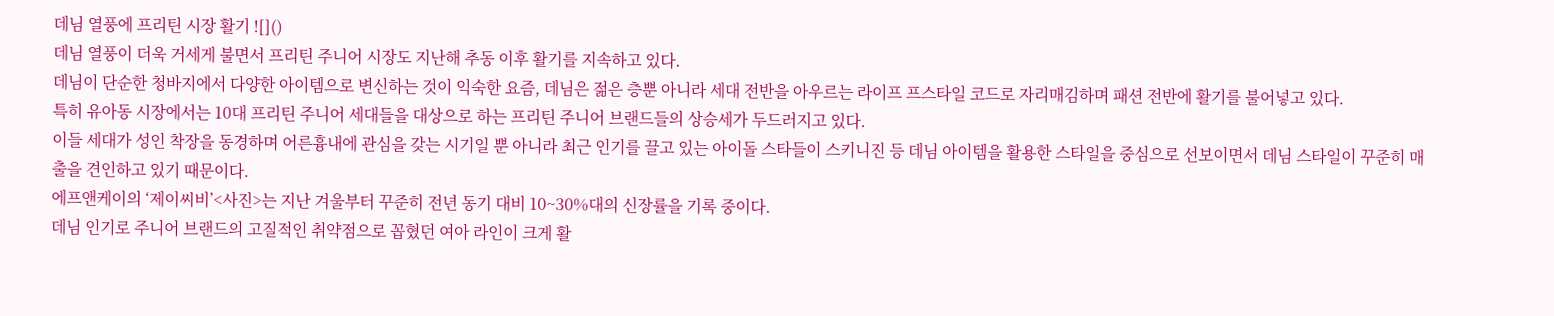데님 열풍에 프리틴 시장 활기 ![]()
데님 열풍이 더욱 거세게 불면서 프리틴 주니어 시장도 지난해 추동 이후 활기를 지속하고 있다.
데님이 단순한 청바지에서 다양한 아이템으로 변신하는 것이 익숙한 요즘, 데님은 젊은 층뿐 아니라 세대 전반을 아우르는 라이프 프스타일 코드로 자리매김하며 패션 전반에 활기를 불어넣고 있다.
특히 유아동 시장에서는 10대 프리틴 주니어 세대들을 대상으로 하는 프리틴 주니어 브랜드들의 상승세가 두드러지고 있다.
이들 세대가 성인 착장을 동경하며 어른흉내에 관심을 갖는 시기일 뿐 아니라 최근 인기를 끌고 있는 아이돌 스타들이 스키니진 등 데님 아이템을 활용한 스타일을 중심으로 선보이면서 데님 스타일이 꾸준히 매출을 견인하고 있기 때문이다.
에프앤케이의 ‘제이씨비’<사진>는 지난 겨울부터 꾸준히 전년 동기 대비 10~30%대의 신장률을 기록 중이다.
데님 인기로 주니어 브랜드의 고질적인 취약점으로 꼽혔던 여아 라인이 크게 활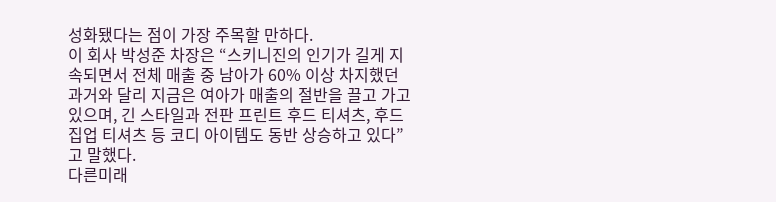성화됐다는 점이 가장 주목할 만하다.
이 회사 박성준 차장은 “스키니진의 인기가 길게 지속되면서 전체 매출 중 남아가 60% 이상 차지했던 과거와 달리 지금은 여아가 매출의 절반을 끌고 가고 있으며, 긴 스타일과 전판 프린트 후드 티셔츠, 후드 집업 티셔츠 등 코디 아이템도 동반 상승하고 있다”고 말했다.
다른미래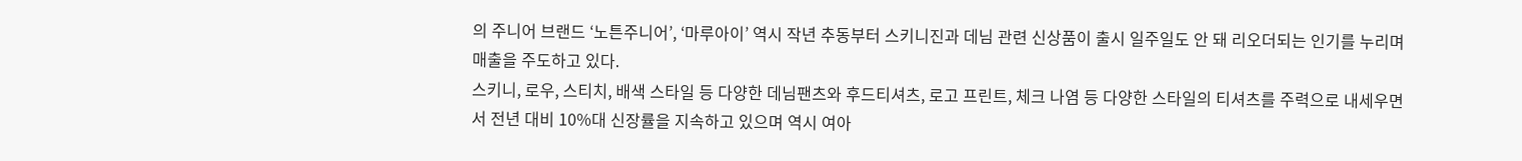의 주니어 브랜드 ‘노튼주니어’, ‘마루아이’ 역시 작년 추동부터 스키니진과 데님 관련 신상품이 출시 일주일도 안 돼 리오더되는 인기를 누리며 매출을 주도하고 있다.
스키니, 로우, 스티치, 배색 스타일 등 다양한 데님팬츠와 후드티셔츠, 로고 프린트, 체크 나염 등 다양한 스타일의 티셔츠를 주력으로 내세우면서 전년 대비 10%대 신장률을 지속하고 있으며 역시 여아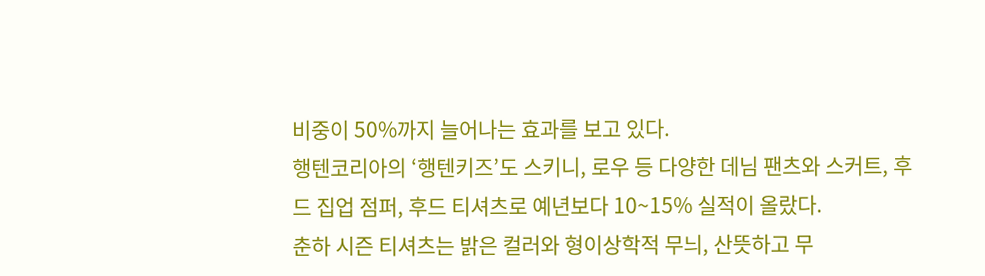비중이 50%까지 늘어나는 효과를 보고 있다.
행텐코리아의 ‘행텐키즈’도 스키니, 로우 등 다양한 데님 팬츠와 스커트, 후드 집업 점퍼, 후드 티셔츠로 예년보다 10~15% 실적이 올랐다.
춘하 시즌 티셔츠는 밝은 컬러와 형이상학적 무늬, 산뜻하고 무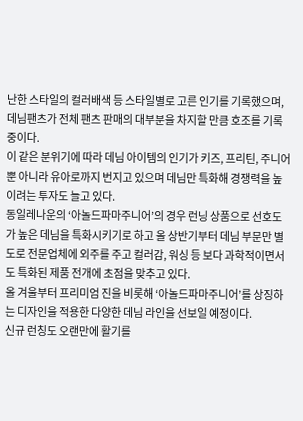난한 스타일의 컬러배색 등 스타일별로 고른 인기를 기록했으며, 데님팬츠가 전체 팬츠 판매의 대부분을 차지할 만큼 호조를 기록 중이다.
이 같은 분위기에 따라 데님 아이템의 인기가 키즈, 프리틴, 주니어 뿐 아니라 유아로까지 번지고 있으며 데님만 특화해 경쟁력을 높이려는 투자도 늘고 있다.
동일레나운의 ‘아놀드파마주니어’의 경우 런닝 상품으로 선호도가 높은 데님을 특화시키기로 하고 올 상반기부터 데님 부문만 별도로 전문업체에 외주를 주고 컬러감, 워싱 등 보다 과학적이면서도 특화된 제품 전개에 초점을 맞추고 있다.
올 겨울부터 프리미엄 진을 비롯해 ‘아놀드파마주니어’를 상징하는 디자인을 적용한 다양한 데님 라인을 선보일 예정이다.
신규 런칭도 오랜만에 활기를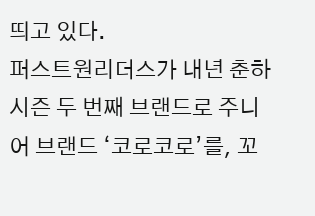띄고 있다.
퍼스트원리더스가 내년 춘하 시즌 두 번째 브랜드로 주니어 브랜드 ‘코로코로’를, 꼬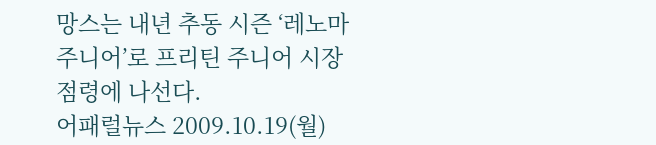망스는 내년 추동 시즌 ‘레노마주니어’로 프리틴 주니어 시장 점령에 나선다.
어패럴뉴스 2009.10.19(월)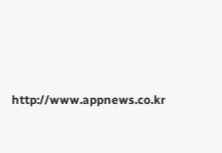http://www.appnews.co.kr